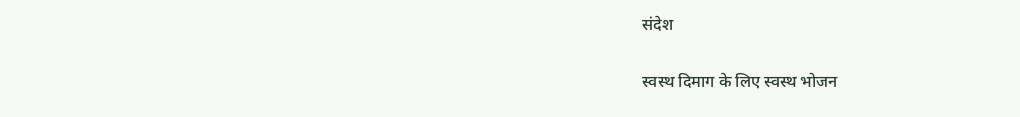संदेश

स्वस्थ दिमाग के लिए स्वस्थ भोजन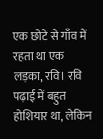एक छोटे से गाँव में रहता था एक लड़का, रवि। रवि पढ़ाई में बहुत होशियार था, लेकिन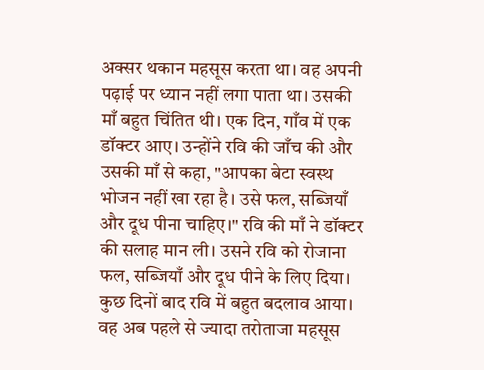अक्सर थकान महसूस करता था। वह अपनी पढ़ाई पर ध्यान नहीं लगा पाता था। उसकी माँ बहुत चिंतित थी। एक दिन, गाँव में एक डॉक्टर आए। उन्होंने रवि की जाँच की और उसकी माँ से कहा, "आपका बेटा स्वस्थ भोजन नहीं खा रहा है। उसे फल, सब्जियाँ और दूध पीना चाहिए।" रवि की माँ ने डॉक्टर की सलाह मान ली। उसने रवि को रोजाना फल, सब्जियाँ और दूध पीने के लिए दिया। कुछ दिनों बाद रवि में बहुत बदलाव आया। वह अब पहले से ज्यादा तरोताजा महसूस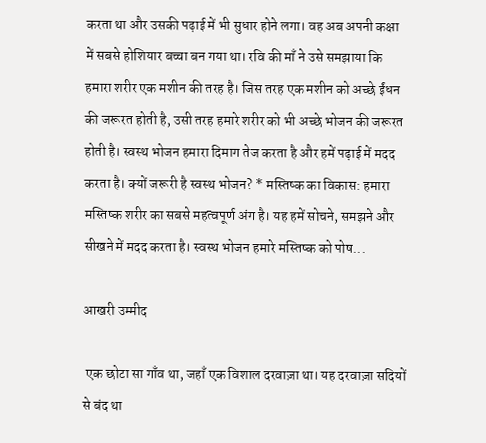करता था और उसकी पढ़ाई में भी सुधार होने लगा। वह अब अपनी कक्षा में सबसे होशियार बच्चा बन गया था। रवि की माँ ने उसे समझाया कि हमारा शरीर एक मशीन की तरह है। जिस तरह एक मशीन को अच्छे ईंधन की जरूरत होती है, उसी तरह हमारे शरीर को भी अच्छे भोजन की जरूरत होती है। स्वस्थ भोजन हमारा दिमाग तेज करता है और हमें पढ़ाई में मदद करता है। क्यों जरूरी है स्वस्थ भोजन? * मस्तिष्क का विकास: हमारा मस्तिष्क शरीर का सबसे महत्वपूर्ण अंग है। यह हमें सोचने, समझने और सीखने में मदद करता है। स्वस्थ भोजन हमारे मस्तिष्क को पोष...

आखरी उम्मीद

 एक छोटा सा गाँव था, जहाँ एक विशाल दरवाज़ा था। यह दरवाज़ा सदियों से बंद था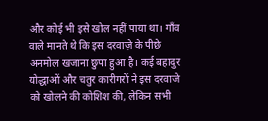और कोई भी इसे खोल नहीं पाया था। गाँव वाले मानते थे कि इस दरवाज़े के पीछे अनमोल खजाना छुपा हुआ है। कई बहादुर योद्धाओं और चतुर कारीगरों ने इस दरवाजे को खोलने की कोशिश की, लेकिन सभी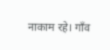नाकाम रहे। गाँव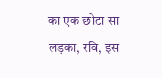का एक छोटा सा लड़का, रवि, इस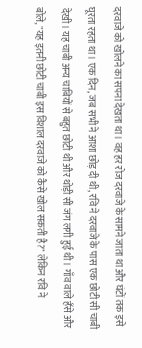दरवाजे को खोलने का सपना देखता था। वह हर रोज दरवाजे के सामने जाता था और घंटों तक इसे घूरता रहता था। एक दिन, जब सभी ने आशा छोड़ दी थी, रवि ने दरवाजे के पास एक छोटी सी चाबी देखी। यह चाबी अन्य चाबियों से बहुत छोटी थी और थोड़ी सी जंग लगी हुई थी। गाँव वाले हँसे और बोले, "यह इतनी छोटी चाबी इस विशाल दरवाजे को कैसे खोल सकती है?" लेकिन रवि ने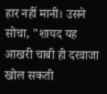हार नहीं मानी। उसने सोचा, "शायद यह आखरी चाबी ही दरवाजा खोल सकती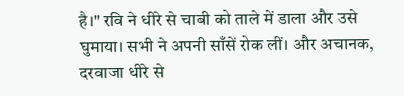है।" रवि ने धीरे से चाबी को ताले में डाला और उसे घुमाया। सभी ने अपनी साँसें रोक लीं। और अचानक, दरवाजा धीरे से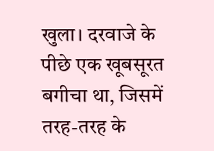खुला। दरवाजे के पीछे एक खूबसूरत बगीचा था, जिसमें तरह-तरह के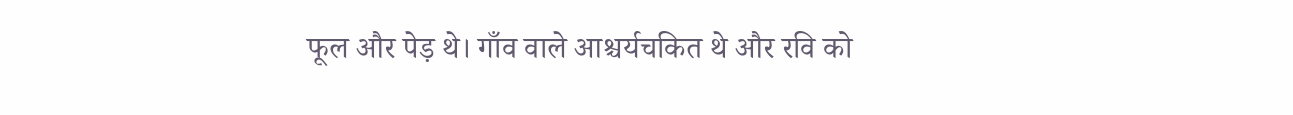फूल और पेड़ थे। गाँव वाले आश्चर्यचकित थे और रवि को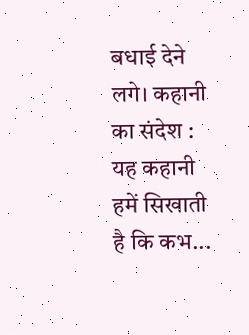बधाई देने लगे। कहानी का संदेश : यह कहानी हमें सिखाती है कि कभ...